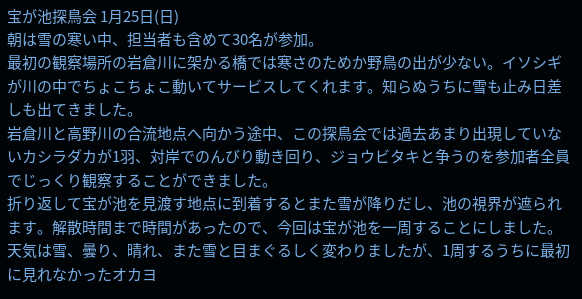宝が池探鳥会 1月25日(日)
朝は雪の寒い中、担当者も含めて30名が参加。
最初の観察場所の岩倉川に架かる橋では寒さのためか野鳥の出が少ない。イソシギが川の中でちょこちょこ動いてサービスしてくれます。知らぬうちに雪も止み日差しも出てきました。
岩倉川と高野川の合流地点へ向かう途中、この探鳥会では過去あまり出現していないカシラダカが1羽、対岸でのんびり動き回り、ジョウビタキと争うのを参加者全員でじっくり観察することができました。
折り返して宝が池を見渡す地点に到着するとまた雪が降りだし、池の視界が遮られます。解散時間まで時間があったので、今回は宝が池を一周することにしました。
天気は雪、曇り、晴れ、また雪と目まぐるしく変わりましたが、1周するうちに最初に見れなかったオカヨ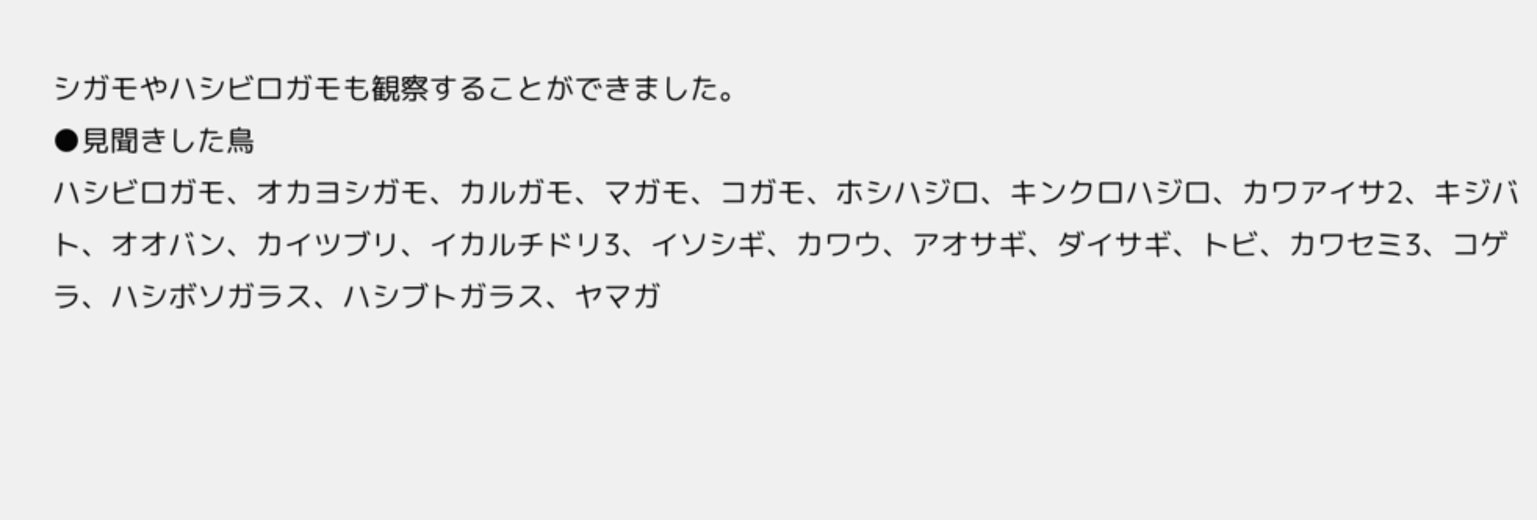シガモやハシビロガモも観察することができました。
●見聞きした鳥
ハシビロガモ、オカヨシガモ、カルガモ、マガモ、コガモ、ホシハジロ、キンクロハジロ、カワアイサ2、キジバト、オオバン、カイツブリ、イカルチドリ3、イソシギ、カワウ、アオサギ、ダイサギ、トビ、カワセミ3、コゲラ、ハシボソガラス、ハシブトガラス、ヤマガ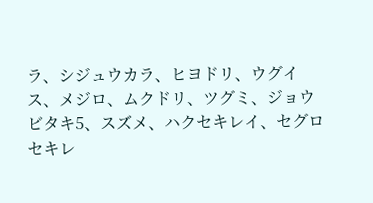ラ、シジュウカラ、ヒヨドリ、ウグイス、メジロ、ムクドリ、ツグミ、ジョウビタキ5、スズメ、ハクセキレイ、セグロセキレ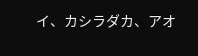イ、カシラダカ、アオ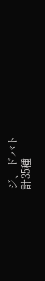ジ、ドバト
計35種